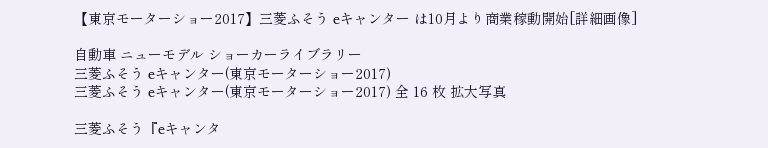【東京モーターショー2017】三菱ふそう eキャンター は10月より商業稼動開始[詳細画像]

自動車 ニューモデル ショーカーライブラリー
三菱ふそう eキャンター(東京モーターショー2017)
三菱ふそう eキャンター(東京モーターショー2017) 全 16 枚 拡大写真

三菱ふそう『eキャンタ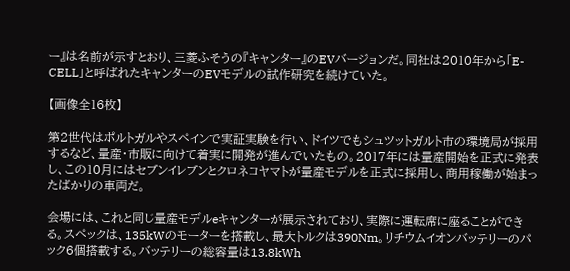ー』は名前が示すとおり、三菱ふそうの『キャンター』のEVバージョンだ。同社は2010年から「E-CELL」と呼ばれたキャンターのEVモデルの試作研究を続けていた。

【画像全16枚】

第2世代はポルトガルやスペインで実証実験を行い、ドイツでもシュツットガルト市の環境局が採用するなど、量産・市販に向けて着実に開発が進んでいたもの。2017年には量産開始を正式に発表し、この10月にはセブンイレブンとクロネコヤマトが量産モデルを正式に採用し、商用稼働が始まったばかりの車両だ。

会場には、これと同じ量産モデルeキャンターが展示されており、実際に運転席に座ることができる。スペックは、135kWのモーターを搭載し、最大トルクは390Nm。リチウムイオンバッテリーのパック6個搭載する。バッテリーの総容量は13.8kWh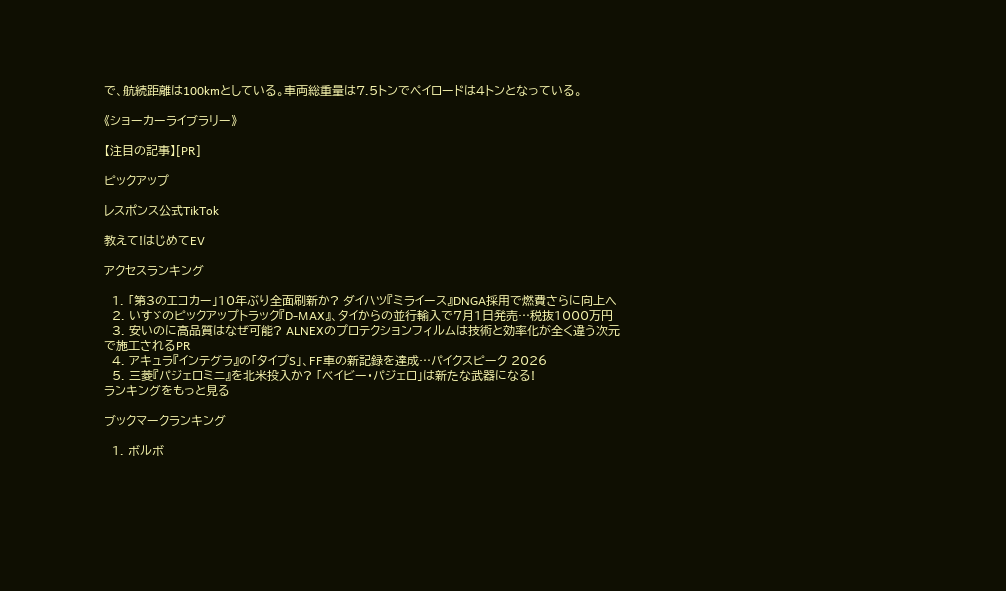で、航続距離は100kmとしている。車両総重量は7.5トンでペイロードは4トンとなっている。

《ショーカーライブラリー》

【注目の記事】[PR]

ピックアップ

レスポンス公式TikTok

教えて!はじめてEV

アクセスランキング

  1. 「第3のエコカー」10年ぶり全面刷新か? ダイハツ『ミライース』DNGA採用で燃費さらに向上へ
  2. いすゞのピックアップトラック『D-MAX』、タイからの並行輸入で7月1日発売…税抜1000万円
  3. 安いのに高品質はなぜ可能? ALNEXのプロテクションフィルムは技術と効率化が全く違う次元で施工されるPR
  4. アキュラ『インテグラ』の「タイプS」、FF車の新記録を達成…パイクスピーク 2026
  5. 三菱『パジェロミニ』を北米投入か? 「ベイビー・パジェロ」は新たな武器になる!
ランキングをもっと見る

ブックマークランキング

  1. ボルボ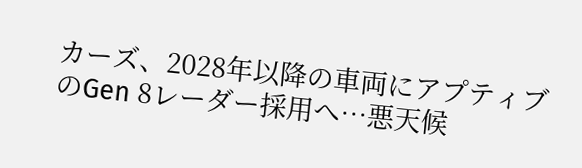カーズ、2028年以降の車両にアプティブのGen 8レーダー採用へ…悪天候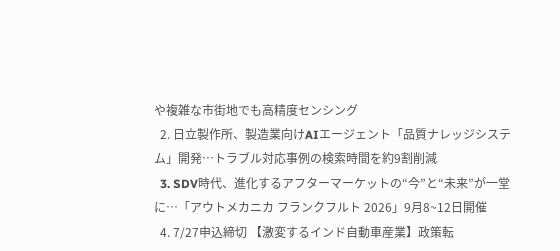や複雑な市街地でも高精度センシング
  2. 日立製作所、製造業向けAIエージェント「品質ナレッジシステム」開発…トラブル対応事例の検索時間を約9割削減
  3. SDV時代、進化するアフターマーケットの“今”と“未来”が一堂に…「アウトメカニカ フランクフルト 2026」9月8~12日開催
  4. 7/27申込締切 【激変するインド自動車産業】政策転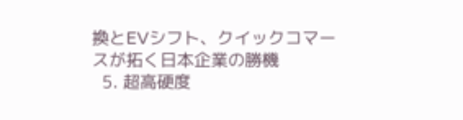換とEVシフト、クイックコマースが拓く日本企業の勝機
  5. 超高硬度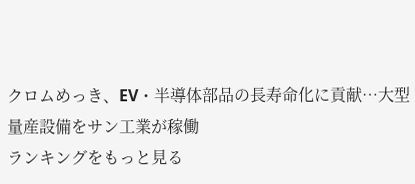クロムめっき、EV・半導体部品の長寿命化に貢献…大型量産設備をサン工業が稼働
ランキングをもっと見る